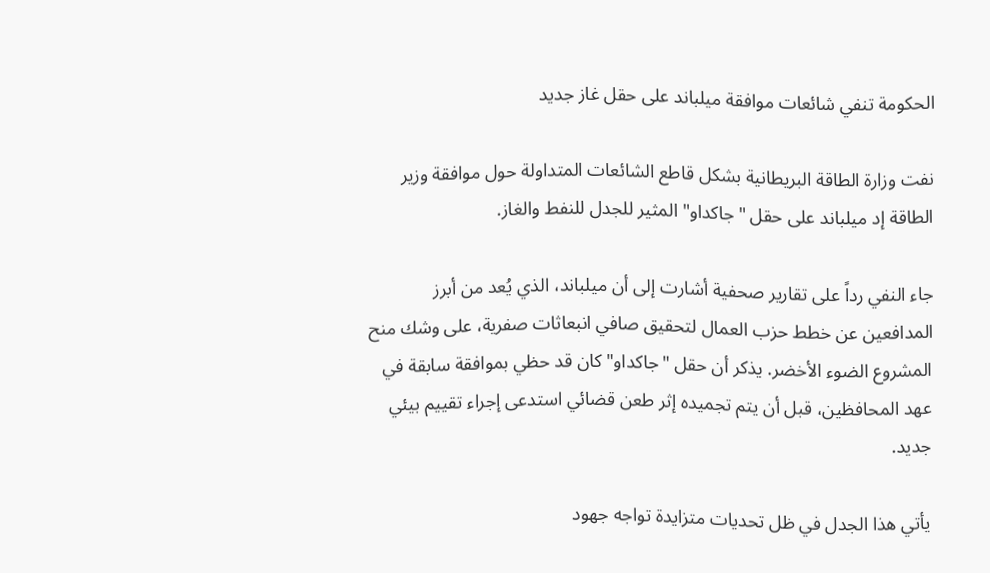الحكومة تنفي شائعات موافقة ميلباند على حقل غاز جديد

نفت وزارة الطاقة البريطانية بشكل قاطع الشائعات المتداولة حول موافقة وزير الطاقة إد ميلباند على حقل "جاكداو" المثير للجدل للنفط والغاز.

جاء النفي رداً على تقارير صحفية أشارت إلى أن ميلباند، الذي يُعد من أبرز المدافعين عن خطط حزب العمال لتحقيق صافي انبعاثات صفرية، على وشك منح المشروع الضوء الأخضر. يذكر أن حقل "جاكداو" كان قد حظي بموافقة سابقة في عهد المحافظين، قبل أن يتم تجميده إثر طعن قضائي استدعى إجراء تقييم بيئي جديد.

يأتي هذا الجدل في ظل تحديات متزايدة تواجه جهود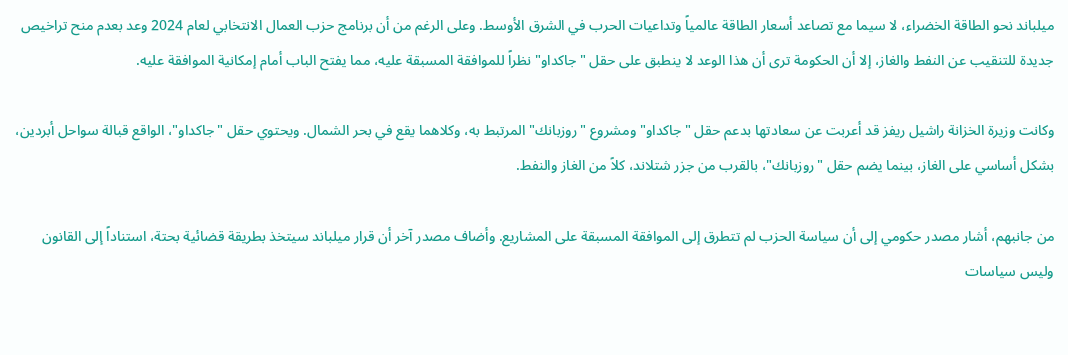ميلباند نحو الطاقة الخضراء، لا سيما مع تصاعد أسعار الطاقة عالمياً وتداعيات الحرب في الشرق الأوسط. وعلى الرغم من أن برنامج حزب العمال الانتخابي لعام 2024 وعد بعدم منح تراخيص جديدة للتنقيب عن النفط والغاز، إلا أن الحكومة ترى أن هذا الوعد لا ينطبق على حقل "جاكداو" نظراً للموافقة المسبقة عليه، مما يفتح الباب أمام إمكانية الموافقة عليه.

وكانت وزيرة الخزانة راشيل ريفز قد أعربت عن سعادتها بدعم حقل "جاكداو" ومشروع "روزبانك" المرتبط به، وكلاهما يقع في بحر الشمال. ويحتوي حقل "جاكداو"، الواقع قبالة سواحل أبردين، بشكل أساسي على الغاز، بينما يضم حقل "روزبانك"، بالقرب من جزر شتلاند، كلاً من الغاز والنفط.

من جانبهم، أشار مصدر حكومي إلى أن سياسة الحزب لم تتطرق إلى الموافقة المسبقة على المشاريع. وأضاف مصدر آخر أن قرار ميلباند سيتخذ بطريقة قضائية بحتة، استناداً إلى القانون وليس سياسات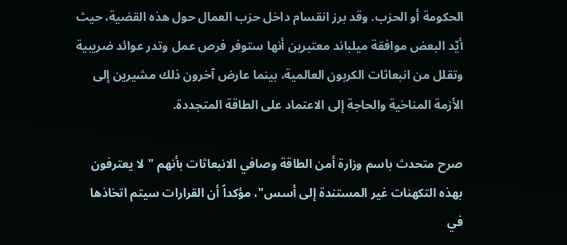الحكومة أو الحزب. وقد برز انقسام داخل حزب العمال حول هذه القضية، حيث أيّد البعض موافقة ميلباند معتبرين أنها ستوفر فرص عمل وتدر عوائد ضريبية وتقلل من انبعاثات الكربون العالمية، بينما عارض آخرون ذلك مشيرين إلى الأزمة المناخية والحاجة إلى الاعتماد على الطاقة المتجددة.

صرح متحدث باسم وزارة أمن الطاقة وصافي الانبعاثات بأنهم "لا يعترفون بهذه التكهنات غير المستندة إلى أسس"، مؤكداً أن القرارات سيتم اتخاذها في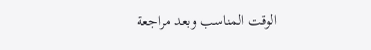الوقت المناسب وبعد مراجعة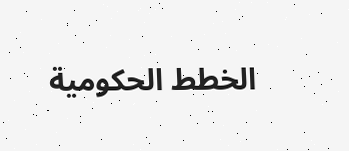الخطط الحكومية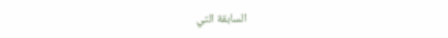السابقة التي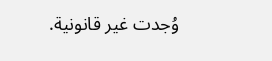وُجدت غير قانونية.